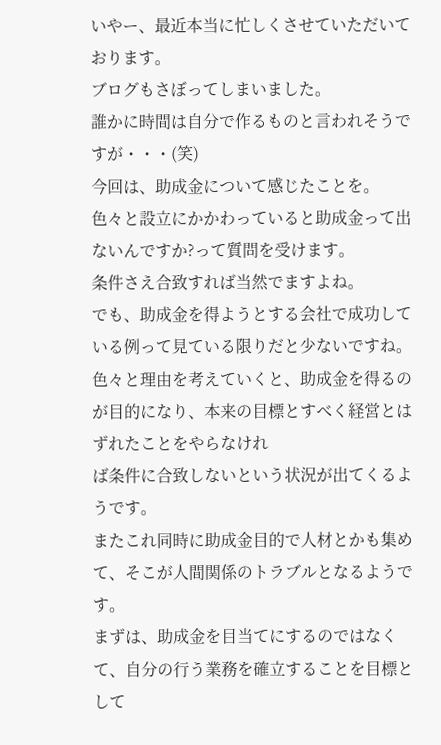いやー、最近本当に忙しくさせていただいております。
ブログもさぼってしまいました。
誰かに時間は自分で作るものと言われそうですが・・・(笑)
今回は、助成金について感じたことを。
色々と設立にかかわっていると助成金って出ないんですか?って質問を受けます。
条件さえ合致すれば当然でますよね。
でも、助成金を得ようとする会社で成功している例って見ている限りだと少ないですね。
色々と理由を考えていくと、助成金を得るのが目的になり、本来の目標とすべく経営とはずれたことをやらなけれ
ば条件に合致しないという状況が出てくるようです。
またこれ同時に助成金目的で人材とかも集めて、そこが人間関係のトラブルとなるようです。
まずは、助成金を目当てにするのではなくて、自分の行う業務を確立することを目標として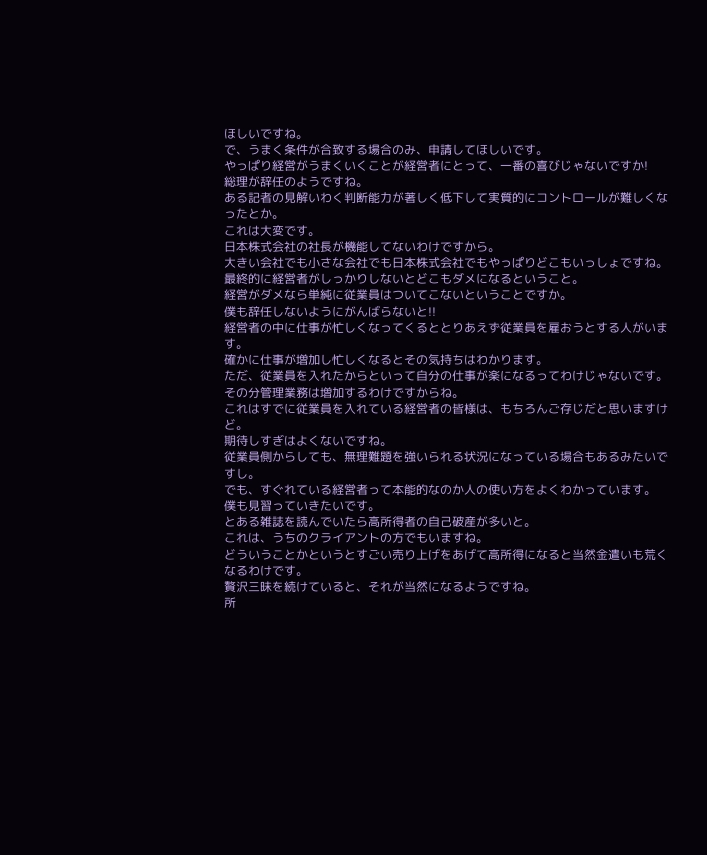ほしいですね。
で、うまく条件が合致する場合のみ、申請してほしいです。
やっぱり経営がうまくいくことが経営者にとって、一番の喜びじゃないですか!
総理が辞任のようですね。
ある記者の見解いわく判断能力が著しく低下して実質的にコントロールが難しくなったとか。
これは大変です。
日本株式会社の社長が機能してないわけですから。
大きい会社でも小さな会社でも日本株式会社でもやっぱりどこもいっしょですね。
最終的に経営者がしっかりしないとどこもダメになるということ。
経営がダメなら単純に従業員はついてこないということですか。
僕も辞任しないようにがんばらないと!!
経営者の中に仕事が忙しくなってくるととりあえず従業員を雇おうとする人がいます。
確かに仕事が増加し忙しくなるとその気持ちはわかります。
ただ、従業員を入れたからといって自分の仕事が楽になるってわけじゃないです。
その分管理業務は増加するわけですからね。
これはすでに従業員を入れている経営者の皆様は、もちろんご存じだと思いますけど。
期待しすぎはよくないですね。
従業員側からしても、無理難題を強いられる状況になっている場合もあるみたいですし。
でも、すぐれている経営者って本能的なのか人の使い方をよくわかっています。
僕も見習っていきたいです。
とある雑誌を読んでいたら高所得者の自己破産が多いと。
これは、うちのクライアントの方でもいますね。
どういうことかというとすごい売り上げをあげて高所得になると当然金遣いも荒くなるわけです。
贅沢三昧を続けていると、それが当然になるようですね。
所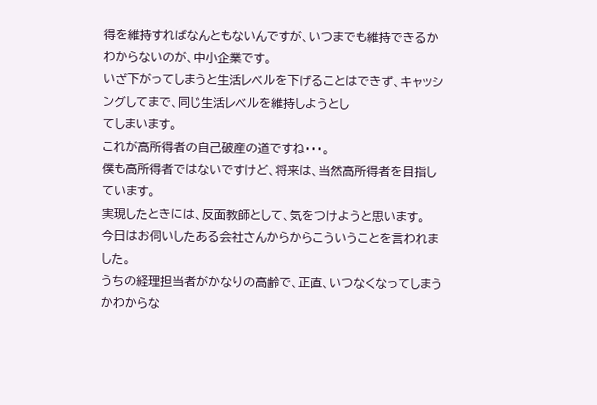得を維持すればなんともないんですが、いつまでも維持できるかわからないのが、中小企業です。
いざ下がってしまうと生活レベルを下げることはできず、キャッシングしてまで、同じ生活レベルを維持しようとし
てしまいます。
これが高所得者の自己破産の道ですね・・・。
僕も高所得者ではないですけど、将来は、当然高所得者を目指しています。
実現したときには、反面教師として、気をつけようと思います。
今日はお伺いしたある会社さんからからこういうことを言われました。
うちの経理担当者がかなりの高齢で、正直、いつなくなってしまうかわからな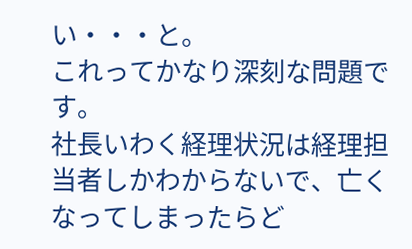い・・・と。
これってかなり深刻な問題です。
社長いわく経理状況は経理担当者しかわからないで、亡くなってしまったらど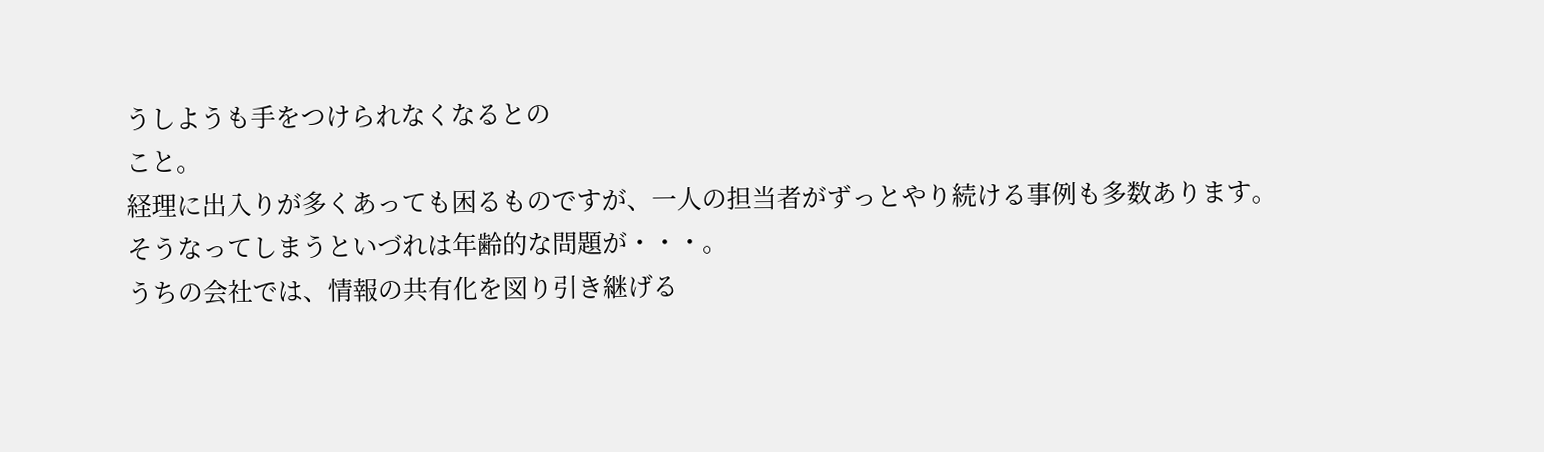うしようも手をつけられなくなるとの
こと。
経理に出入りが多くあっても困るものですが、一人の担当者がずっとやり続ける事例も多数あります。
そうなってしまうといづれは年齢的な問題が・・・。
うちの会社では、情報の共有化を図り引き継げる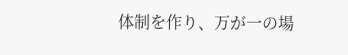体制を作り、万が一の場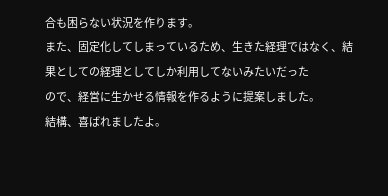合も困らない状況を作ります。
また、固定化してしまっているため、生きた経理ではなく、結果としての経理としてしか利用してないみたいだった
ので、経営に生かせる情報を作るように提案しました。
結構、喜ばれましたよ。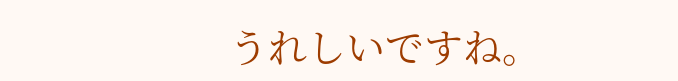うれしいですね。